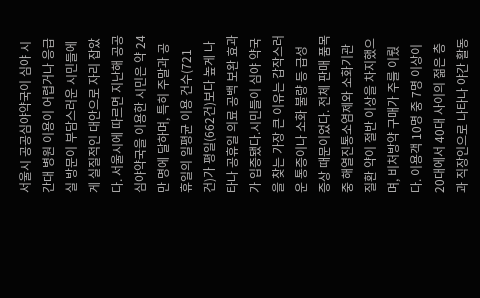서울시 공공심야약국이 심야 시간대 병원 이용이 어렵거나 응급실 방문이 부담스러운 시민들에게 실질적인 대안으로 자리 잡았다. 서울시에 따르면 지난해 공공심야약국을 이용한 시민은 약 24만 명에 달하며, 특히 주말과 공휴일의 일평균 이용 건수(721건)가 평일(662건)보다 높게 나타나 공휴일 의료 공백 보완 효과가 입증됐다.시민들이 심야 약국을 찾는 가장 큰 이유는 갑작스러운 통증이나 소화 불량 등 급성 증상 때문이었다. 전체 판매 품목 중 해열진통소염제와 소화기관 질환 약이 절반 이상을 차지했으며, 비처방약 구매가 주를 이뤘다. 이용객 10명 중 7명 이상이 20대에서 40대 사이의 젊은 층과 직장인으로 나타나 야간 활동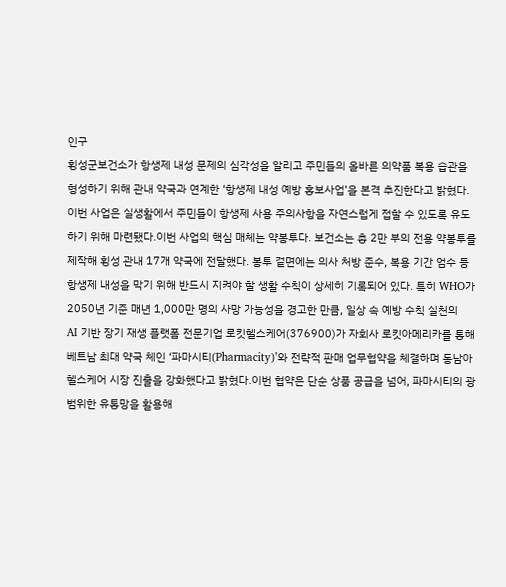인구
횡성군보건소가 항생제 내성 문제의 심각성을 알리고 주민들의 올바른 의약품 복용 습관을 형성하기 위해 관내 약국과 연계한 ‘항생제 내성 예방 홍보사업’을 본격 추진한다고 밝혔다. 이번 사업은 실생활에서 주민들이 항생제 사용 주의사항을 자연스럽게 접할 수 있도록 유도하기 위해 마련됐다.이번 사업의 핵심 매체는 약봉투다. 보건소는 총 2만 부의 전용 약봉투를 제작해 횡성 관내 17개 약국에 전달했다. 봉투 겉면에는 의사 처방 준수, 복용 기간 엄수 등 항생제 내성을 막기 위해 반드시 지켜야 할 생활 수칙이 상세히 기록되어 있다. 특히 WHO가 2050년 기준 매년 1,000만 명의 사망 가능성을 경고한 만큼, 일상 속 예방 수칙 실천의
AI 기반 장기 재생 플랫폼 전문기업 로킷헬스케어(376900)가 자회사 로킷아메리카를 통해 베트남 최대 약국 체인 ‘파마시티(Pharmacity)’와 전략적 판매 업무협약을 체결하며 동남아 헬스케어 시장 진출을 강화했다고 밝혔다.이번 협약은 단순 상품 공급을 넘어, 파마시티의 광범위한 유통망을 활용해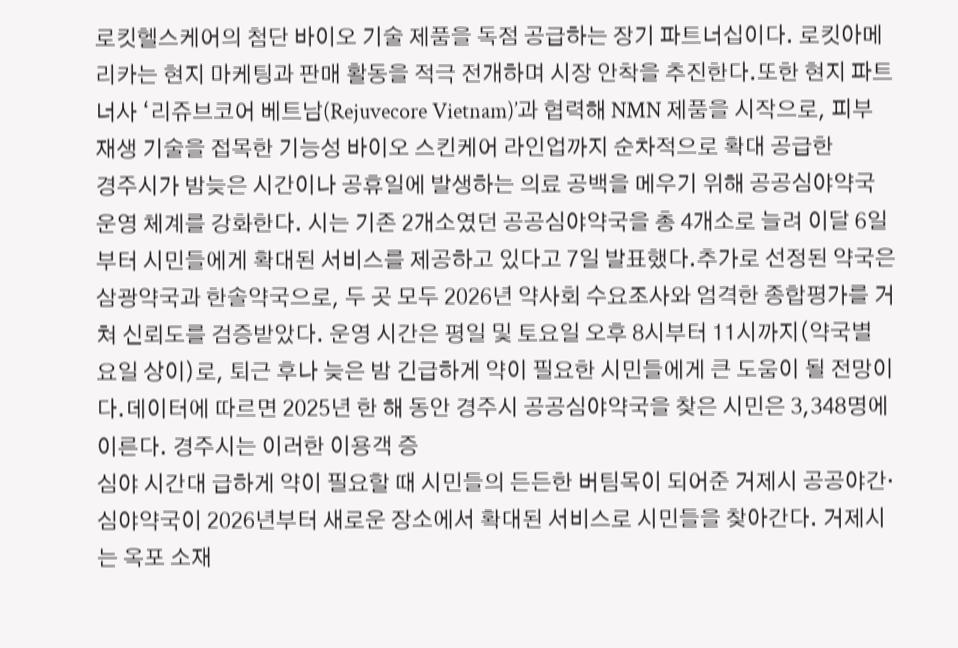로킷헬스케어의 첨단 바이오 기술 제품을 독점 공급하는 장기 파트너십이다. 로킷아메리카는 현지 마케팅과 판매 활동을 적극 전개하며 시장 안착을 추진한다.또한 현지 파트너사 ‘리쥬브코어 베트남(Rejuvecore Vietnam)’과 협력해 NMN 제품을 시작으로, 피부 재생 기술을 접목한 기능성 바이오 스킨케어 라인업까지 순차적으로 확대 공급한
경주시가 밤늦은 시간이나 공휴일에 발생하는 의료 공백을 메우기 위해 공공심야약국 운영 체계를 강화한다. 시는 기존 2개소였던 공공심야약국을 총 4개소로 늘려 이달 6일부터 시민들에게 확대된 서비스를 제공하고 있다고 7일 발표했다.추가로 선정된 약국은 삼광약국과 한솔약국으로, 두 곳 모두 2026년 약사회 수요조사와 엄격한 종합평가를 거쳐 신뢰도를 검증받았다. 운영 시간은 평일 및 토요일 오후 8시부터 11시까지(약국별 요일 상이)로, 퇴근 후나 늦은 밤 긴급하게 약이 필요한 시민들에게 큰 도움이 될 전망이다.데이터에 따르면 2025년 한 해 동안 경주시 공공심야약국을 찾은 시민은 3,348명에 이른다. 경주시는 이러한 이용객 증
심야 시간대 급하게 약이 필요할 때 시민들의 든든한 버팀목이 되어준 거제시 공공야간·심야약국이 2026년부터 새로운 장소에서 확대된 서비스로 시민들을 찾아간다. 거제시는 옥포 소재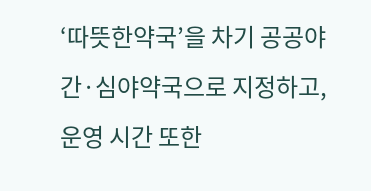‘따뜻한약국’을 차기 공공야간·심야약국으로 지정하고, 운영 시간 또한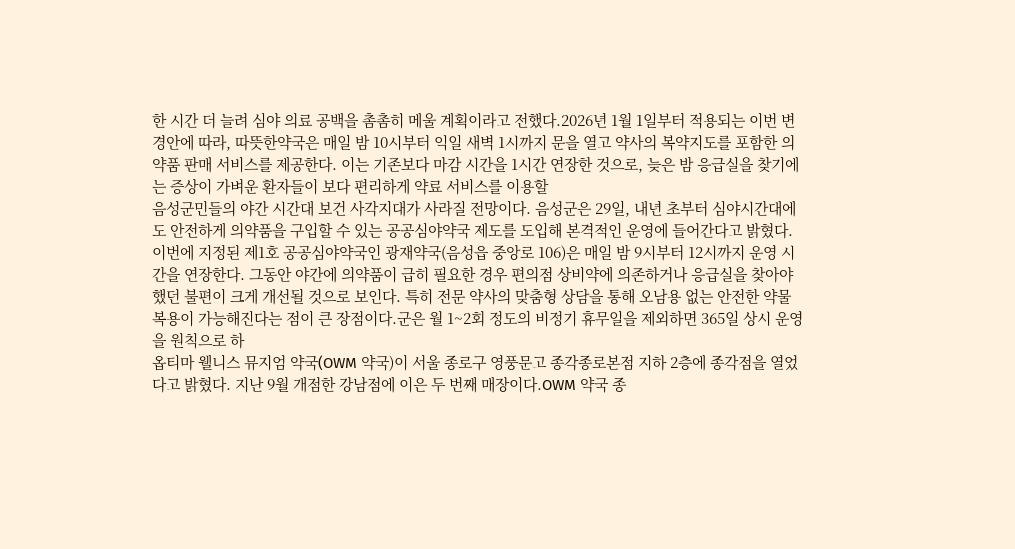한 시간 더 늘려 심야 의료 공백을 촘촘히 메울 계획이라고 전했다.2026년 1월 1일부터 적용되는 이번 변경안에 따라, 따뜻한약국은 매일 밤 10시부터 익일 새벽 1시까지 문을 열고 약사의 복약지도를 포함한 의약품 판매 서비스를 제공한다. 이는 기존보다 마감 시간을 1시간 연장한 것으로, 늦은 밤 응급실을 찾기에는 증상이 가벼운 환자들이 보다 편리하게 약료 서비스를 이용할
음성군민들의 야간 시간대 보건 사각지대가 사라질 전망이다. 음성군은 29일, 내년 초부터 심야시간대에도 안전하게 의약품을 구입할 수 있는 공공심야약국 제도를 도입해 본격적인 운영에 들어간다고 밝혔다.이번에 지정된 제1호 공공심야약국인 광재약국(음성읍 중앙로 106)은 매일 밤 9시부터 12시까지 운영 시간을 연장한다. 그동안 야간에 의약품이 급히 필요한 경우 편의점 상비약에 의존하거나 응급실을 찾아야 했던 불편이 크게 개선될 것으로 보인다. 특히 전문 약사의 맞춤형 상담을 통해 오남용 없는 안전한 약물 복용이 가능해진다는 점이 큰 장점이다.군은 월 1~2회 정도의 비정기 휴무일을 제외하면 365일 상시 운영을 원칙으로 하
옵티마 웰니스 뮤지엄 약국(OWM 약국)이 서울 종로구 영풍문고 종각종로본점 지하 2층에 종각점을 열었다고 밝혔다. 지난 9월 개점한 강남점에 이은 두 번째 매장이다.OWM 약국 종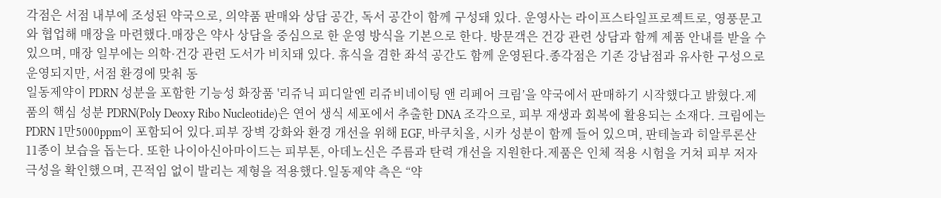각점은 서점 내부에 조성된 약국으로, 의약품 판매와 상담 공간, 독서 공간이 함께 구성돼 있다. 운영사는 라이프스타일프로젝트로, 영풍문고와 협업해 매장을 마련했다.매장은 약사 상담을 중심으로 한 운영 방식을 기본으로 한다. 방문객은 건강 관련 상담과 함께 제품 안내를 받을 수 있으며, 매장 일부에는 의학·건강 관련 도서가 비치돼 있다. 휴식을 겸한 좌석 공간도 함께 운영된다.종각점은 기존 강남점과 유사한 구성으로 운영되지만, 서점 환경에 맞춰 동
일동제약이 PDRN 성분을 포함한 기능성 화장품 '리쥬닉 피디알엔 리쥬비네이팅 앤 리페어 크림’을 약국에서 판매하기 시작했다고 밝혔다.제품의 핵심 성분 PDRN(Poly Deoxy Ribo Nucleotide)은 연어 생식 세포에서 추출한 DNA 조각으로, 피부 재생과 회복에 활용되는 소재다. 크림에는 PDRN 1만5000ppm이 포함되어 있다.피부 장벽 강화와 환경 개선을 위해 EGF, 바쿠치올, 시카 성분이 함께 들어 있으며, 판테놀과 히알루론산 11종이 보습을 돕는다. 또한 나이아신아마이드는 피부톤, 아데노신은 주름과 탄력 개선을 지원한다.제품은 인체 적용 시험을 거쳐 피부 저자극성을 확인했으며, 끈적임 없이 발리는 제형을 적용했다.일동제약 측은 “약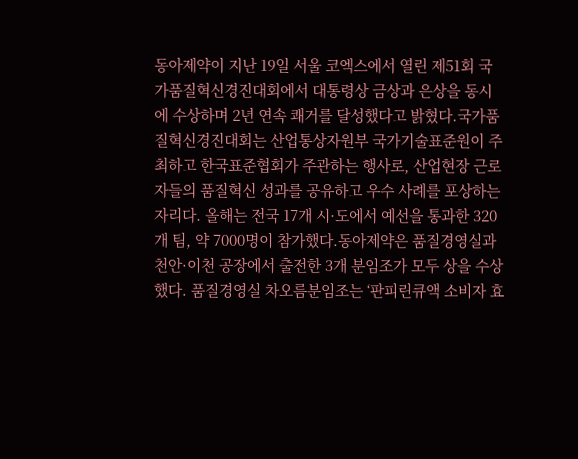동아제약이 지난 19일 서울 코엑스에서 열린 제51회 국가품질혁신경진대회에서 대통령상 금상과 은상을 동시에 수상하며 2년 연속 쾌거를 달성했다고 밝혔다.국가품질혁신경진대회는 산업통상자원부 국가기술표준원이 주최하고 한국표준협회가 주관하는 행사로, 산업현장 근로자들의 품질혁신 성과를 공유하고 우수 사례를 포상하는 자리다. 올해는 전국 17개 시·도에서 예선을 통과한 320개 팀, 약 7000명이 참가했다.동아제약은 품질경영실과 천안·이천 공장에서 출전한 3개 분임조가 모두 상을 수상했다. 품질경영실 차오름분임조는 ‘판피린큐액 소비자 효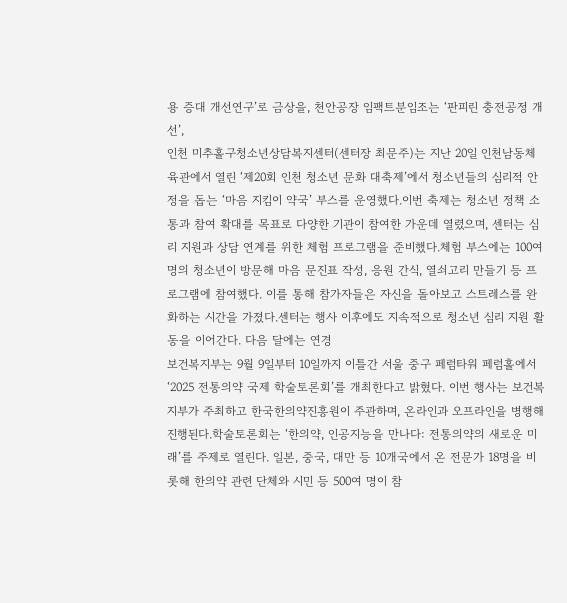용 증대 개선연구’로 금상을, 천안공장 임팩트분임조는 ‘판피린 충전공정 개선’,
인천 미추홀구청소년상담복지센터(센터장 최문주)는 지난 20일 인천남동체육관에서 열린 ‘제20회 인천 청소년 문화 대축제’에서 청소년들의 심리적 안정을 돕는 ‘마음 지킴이 약국’ 부스를 운영했다.이번 축제는 청소년 정책 소통과 참여 확대를 목표로 다양한 기관이 참여한 가운데 열렸으며, 센터는 심리 지원과 상담 연계를 위한 체험 프로그램을 준비했다.체험 부스에는 100여 명의 청소년이 방문해 마음 문진표 작성, 응원 간식, 열쇠고리 만들기 등 프로그램에 참여했다. 이를 통해 참가자들은 자신을 돌아보고 스트레스를 완화하는 시간을 가졌다.센터는 행사 이후에도 지속적으로 청소년 심리 지원 활동을 이어간다. 다음 달에는 연경
보건복지부는 9월 9일부터 10일까지 이틀간 서울 중구 페럼타워 페럼홀에서 ‘2025 전통의약 국제 학술토론회’를 개최한다고 밝혔다. 이번 행사는 보건복지부가 주최하고 한국한의약진흥원이 주관하며, 온라인과 오프라인을 병행해 진행된다.학술토론회는 ‘한의약, 인공지능을 만나다: 전통의약의 새로운 미래’를 주제로 열린다. 일본, 중국, 대만 등 10개국에서 온 전문가 18명을 비롯해 한의약 관련 단체와 시민 등 500여 명이 참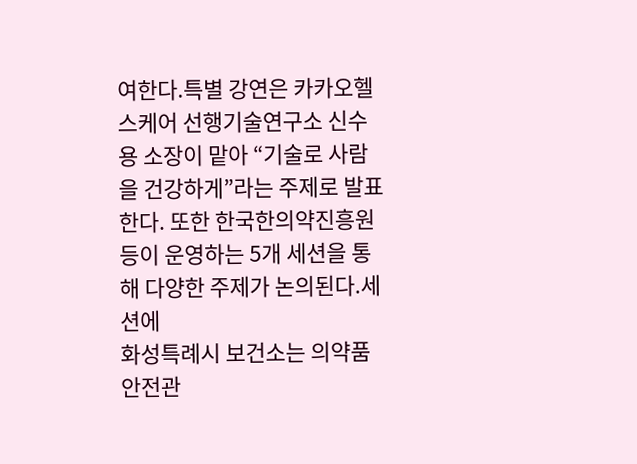여한다.특별 강연은 카카오헬스케어 선행기술연구소 신수용 소장이 맡아 “기술로 사람을 건강하게”라는 주제로 발표한다. 또한 한국한의약진흥원 등이 운영하는 5개 세션을 통해 다양한 주제가 논의된다.세션에
화성특례시 보건소는 의약품 안전관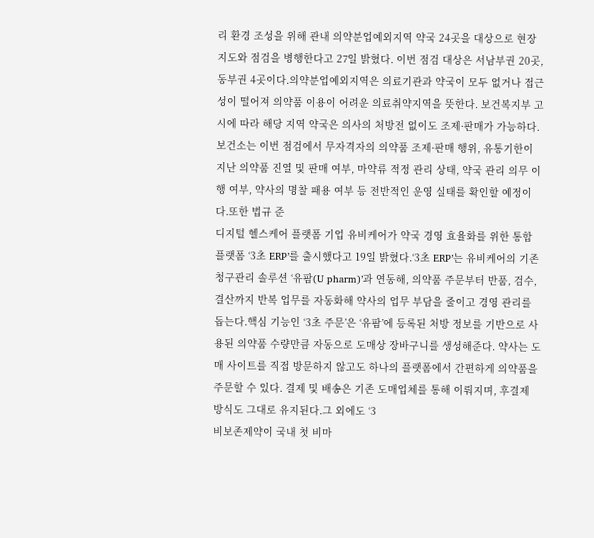리 환경 조성을 위해 관내 의약분업예외지역 약국 24곳을 대상으로 현장 지도와 점검을 병행한다고 27일 밝혔다. 이번 점검 대상은 서남부권 20곳, 동부권 4곳이다.의약분업예외지역은 의료기관과 약국이 모두 없거나 접근성이 떨어져 의약품 이용이 어려운 의료취약지역을 뜻한다. 보건복지부 고시에 따라 해당 지역 약국은 의사의 처방전 없이도 조제·판매가 가능하다.보건소는 이번 점검에서 무자격자의 의약품 조제·판매 행위, 유통기한이 지난 의약품 진열 및 판매 여부, 마약류 적정 관리 상태, 약국 관리 의무 이행 여부, 약사의 명찰 패용 여부 등 전반적인 운영 실태를 확인할 예정이다.또한 법규 준
디지털 헬스케어 플랫폼 기업 유비케어가 약국 경영 효율화를 위한 통합 플랫폼 ‘3초 ERP’를 출시했다고 19일 밝혔다.‘3초 ERP’는 유비케어의 기존 청구관리 솔루션 ‘유팜(U pharm)’과 연동해, 의약품 주문부터 반품, 검수, 결산까지 반복 업무를 자동화해 약사의 업무 부담을 줄이고 경영 관리를 돕는다.핵심 기능인 ‘3초 주문’은 ‘유팜’에 등록된 처방 정보를 기반으로 사용된 의약품 수량만큼 자동으로 도매상 장바구니를 생성해준다. 약사는 도매 사이트를 직접 방문하지 않고도 하나의 플랫폼에서 간편하게 의약품을 주문할 수 있다. 결제 및 배송은 기존 도매업체를 통해 이뤄지며, 후결제 방식도 그대로 유지된다.그 외에도 ‘3
비보존제약이 국내 첫 비마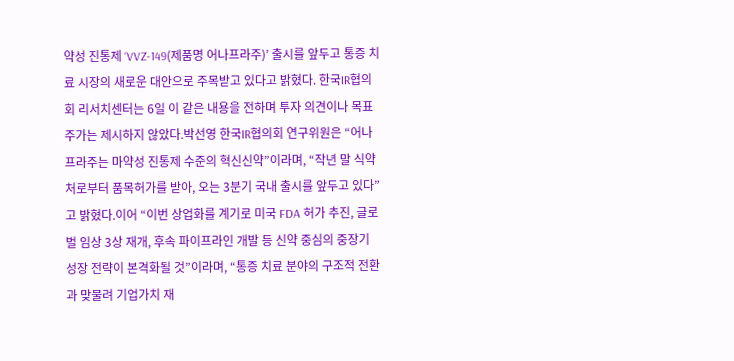약성 진통제 ‘VVZ-149(제품명 어나프라주)’ 출시를 앞두고 통증 치료 시장의 새로운 대안으로 주목받고 있다고 밝혔다. 한국IR협의회 리서치센터는 6일 이 같은 내용을 전하며 투자 의견이나 목표 주가는 제시하지 않았다.박선영 한국IR협의회 연구위원은 “어나프라주는 마약성 진통제 수준의 혁신신약”이라며, “작년 말 식약처로부터 품목허가를 받아, 오는 3분기 국내 출시를 앞두고 있다”고 밝혔다.이어 “이번 상업화를 계기로 미국 FDA 허가 추진, 글로벌 임상 3상 재개, 후속 파이프라인 개발 등 신약 중심의 중장기 성장 전략이 본격화될 것”이라며, “통증 치료 분야의 구조적 전환과 맞물려 기업가치 재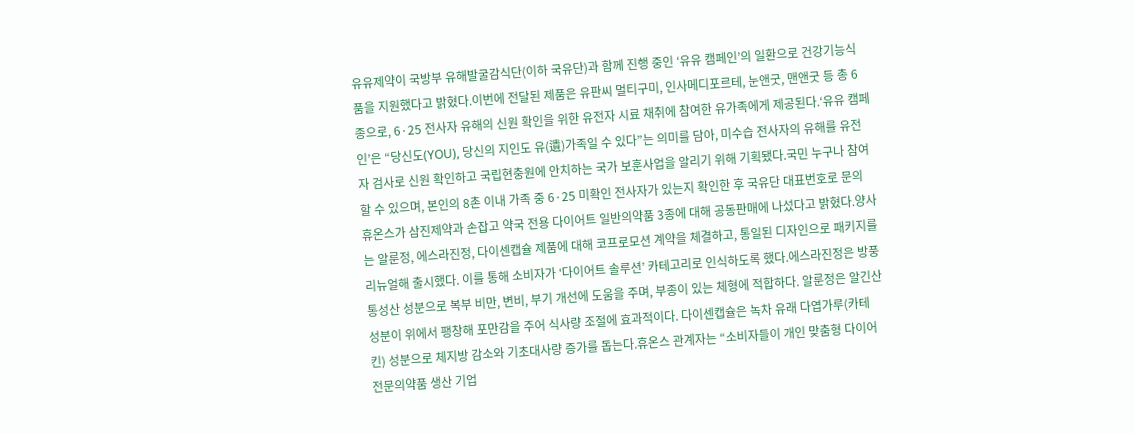유유제약이 국방부 유해발굴감식단(이하 국유단)과 함께 진행 중인 ‘유유 캠페인’의 일환으로 건강기능식품을 지원했다고 밝혔다.이번에 전달된 제품은 유판씨 멀티구미, 인사메디포르테, 눈앤굿, 맨앤굿 등 총 6종으로, 6·25 전사자 유해의 신원 확인을 위한 유전자 시료 채취에 참여한 유가족에게 제공된다.‘유유 캠페인’은 “당신도(YOU), 당신의 지인도 유(遺)가족일 수 있다”는 의미를 담아, 미수습 전사자의 유해를 유전자 검사로 신원 확인하고 국립현충원에 안치하는 국가 보훈사업을 알리기 위해 기획됐다.국민 누구나 참여할 수 있으며, 본인의 8촌 이내 가족 중 6·25 미확인 전사자가 있는지 확인한 후 국유단 대표번호로 문의
휴온스가 삼진제약과 손잡고 약국 전용 다이어트 일반의약품 3종에 대해 공동판매에 나섰다고 밝혔다.양사는 알룬정, 에스라진정, 다이센캡슐 제품에 대해 코프로모션 계약을 체결하고, 통일된 디자인으로 패키지를 리뉴얼해 출시했다. 이를 통해 소비자가 ‘다이어트 솔루션’ 카테고리로 인식하도록 했다.에스라진정은 방풍통성산 성분으로 복부 비만, 변비, 부기 개선에 도움을 주며, 부종이 있는 체형에 적합하다. 알룬정은 알긴산 성분이 위에서 팽창해 포만감을 주어 식사량 조절에 효과적이다. 다이센캡슐은 녹차 유래 다엽가루(카테킨) 성분으로 체지방 감소와 기초대사량 증가를 돕는다.휴온스 관계자는 “소비자들이 개인 맞춤형 다이어
전문의약품 생산 기업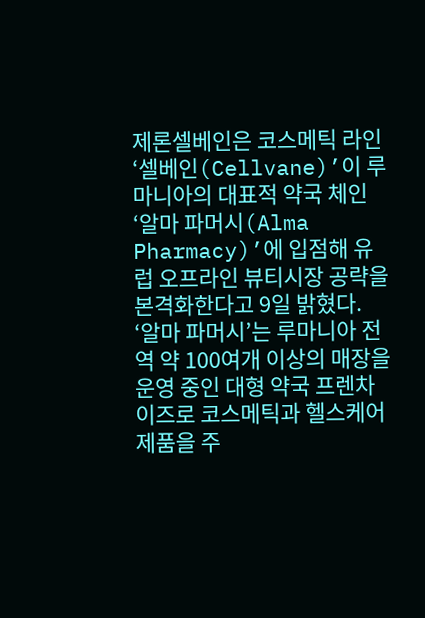제론셀베인은 코스메틱 라인 ‘셀베인(Cellvane)’이 루마니아의 대표적 약국 체인 ‘알마 파머시(Alma Pharmacy)’에 입점해 유럽 오프라인 뷰티시장 공략을 본격화한다고 9일 밝혔다. ‘알마 파머시’는 루마니아 전역 약 100여개 이상의 매장을 운영 중인 대형 약국 프렌차이즈로 코스메틱과 헬스케어 제품을 주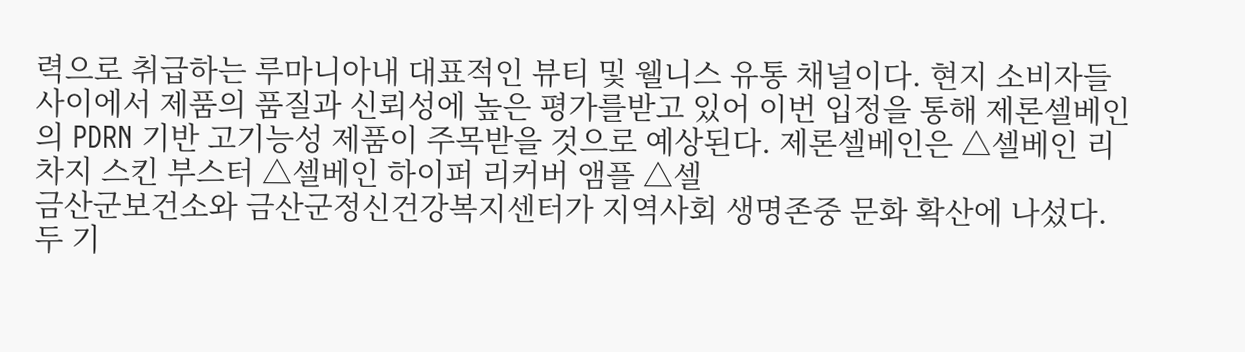력으로 취급하는 루마니아내 대표적인 뷰티 및 웰니스 유통 채널이다. 현지 소비자들 사이에서 제품의 품질과 신뢰성에 높은 평가를받고 있어 이번 입정을 통해 제론셀베인의 PDRN 기반 고기능성 제품이 주목받을 것으로 예상된다. 제론셀베인은 △셀베인 리차지 스킨 부스터 △셀베인 하이퍼 리커버 앰플 △셀
금산군보건소와 금산군정신건강복지센터가 지역사회 생명존중 문화 확산에 나섰다.두 기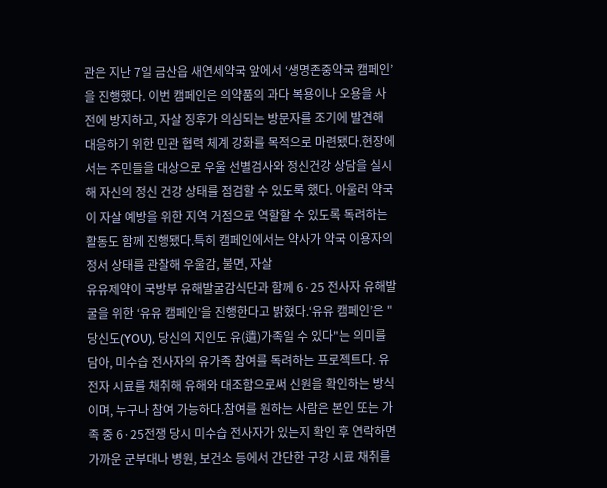관은 지난 7일 금산읍 새연세약국 앞에서 ‘생명존중약국 캠페인’을 진행했다. 이번 캠페인은 의약품의 과다 복용이나 오용을 사전에 방지하고, 자살 징후가 의심되는 방문자를 조기에 발견해 대응하기 위한 민관 협력 체계 강화를 목적으로 마련됐다.현장에서는 주민들을 대상으로 우울 선별검사와 정신건강 상담을 실시해 자신의 정신 건강 상태를 점검할 수 있도록 했다. 아울러 약국이 자살 예방을 위한 지역 거점으로 역할할 수 있도록 독려하는 활동도 함께 진행됐다.특히 캠페인에서는 약사가 약국 이용자의 정서 상태를 관찰해 우울감, 불면, 자살
유유제약이 국방부 유해발굴감식단과 함께 6·25 전사자 유해발굴을 위한 ‘유유 캠페인’을 진행한다고 밝혔다.‘유유 캠페인’은 "당신도(YOU), 당신의 지인도 유(遺)가족일 수 있다"는 의미를 담아, 미수습 전사자의 유가족 참여를 독려하는 프로젝트다. 유전자 시료를 채취해 유해와 대조함으로써 신원을 확인하는 방식이며, 누구나 참여 가능하다.참여를 원하는 사람은 본인 또는 가족 중 6·25전쟁 당시 미수습 전사자가 있는지 확인 후 연락하면 가까운 군부대나 병원, 보건소 등에서 간단한 구강 시료 채취를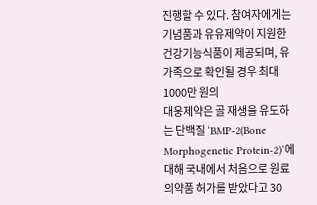진행할 수 있다. 참여자에게는 기념품과 유유제약이 지원한 건강기능식품이 제공되며, 유가족으로 확인될 경우 최대 1000만 원의
대웅제약은 골 재생을 유도하는 단백질 ‘BMP-2(Bone Morphogenetic Protein-2)’에 대해 국내에서 처음으로 원료의약품 허가를 받았다고 30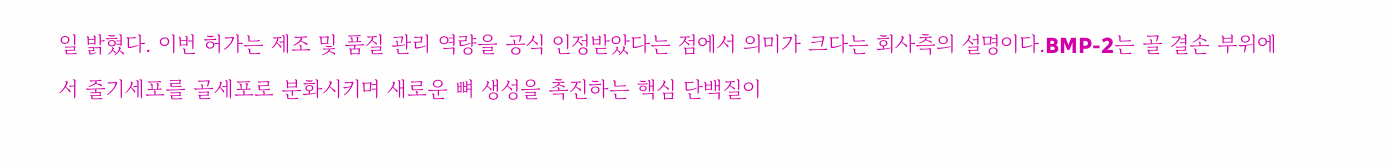일 밝혔다. 이번 허가는 제조 및 품질 관리 역량을 공식 인정받았다는 점에서 의미가 크다는 회사측의 설명이다.BMP-2는 골 결손 부위에서 줄기세포를 골세포로 분화시키며 새로운 뼈 생성을 촉진하는 핵심 단백질이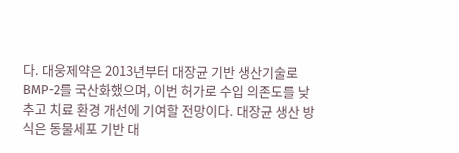다. 대웅제약은 2013년부터 대장균 기반 생산기술로 BMP-2를 국산화했으며, 이번 허가로 수입 의존도를 낮추고 치료 환경 개선에 기여할 전망이다. 대장균 생산 방식은 동물세포 기반 대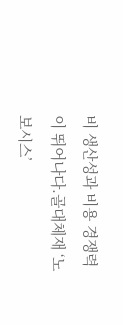비 생산성과 비용 경쟁력이 뛰어나다.골대체재 ‘노보시스’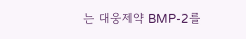는 대웅제약 BMP-2를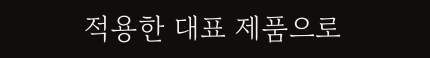적용한 대표 제품으로